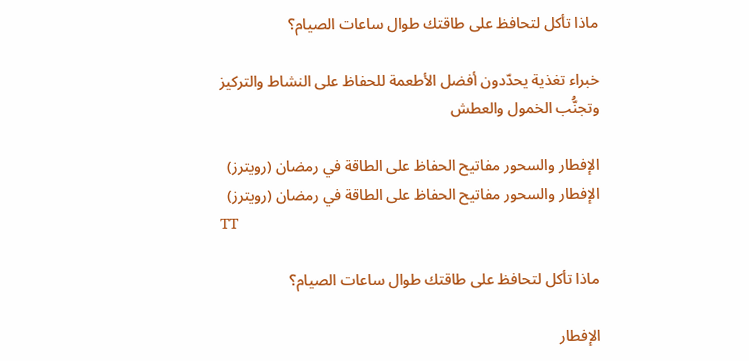ماذا تأكل لتحافظ على طاقتك طوال ساعات الصيام؟

خبراء تغذية يحدّدون أفضل الأطعمة للحفاظ على النشاط والتركيز وتجنُّب الخمول والعطش

الإفطار والسحور مفاتيح الحفاظ على الطاقة في رمضان (رويترز)
الإفطار والسحور مفاتيح الحفاظ على الطاقة في رمضان (رويترز)
TT

ماذا تأكل لتحافظ على طاقتك طوال ساعات الصيام؟

الإفطار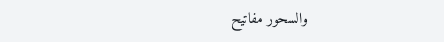والسحور مفاتيح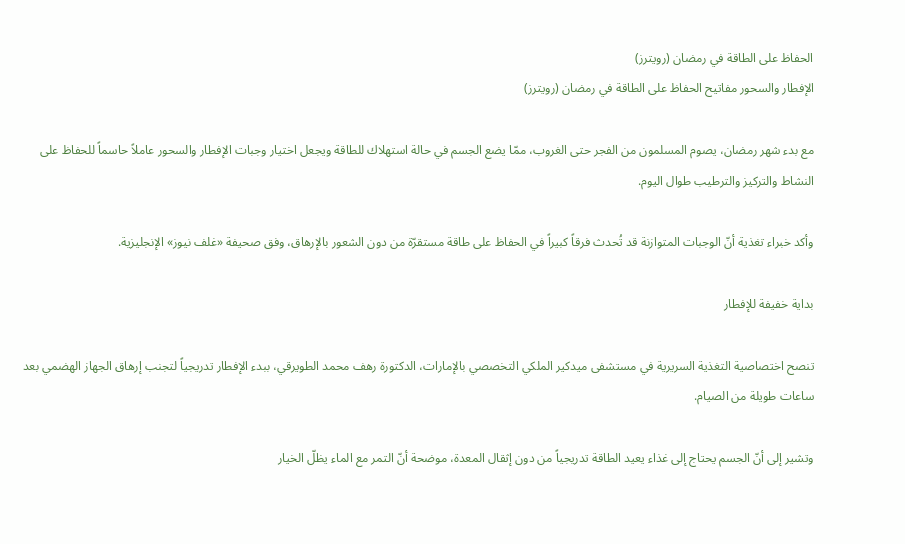الحفاظ على الطاقة في رمضان (رويترز)
الإفطار والسحور مفاتيح الحفاظ على الطاقة في رمضان (رويترز)

مع بدء شهر رمضان، يصوم المسلمون من الفجر حتى الغروب، ممّا يضع الجسم في حالة استهلاك للطاقة ويجعل اختيار وجبات الإفطار والسحور عاملاً حاسماً للحفاظ على النشاط والتركيز والترطيب طوال اليوم.

وأكد خبراء تغذية أنّ الوجبات المتوازنة قد تُحدث فرقاً كبيراً في الحفاظ على طاقة مستقرّة من دون الشعور بالإرهاق، وفق صحيفة «غلف نيوز» الإنجليزية.

بداية خفيفة للإفطار

تنصح اختصاصية التغذية السريرية في مستشفى ميدكير الملكي التخصصي بالإمارات، الدكتورة رهف محمد الطويرقي، ببدء الإفطار تدريجياً لتجنب إرهاق الجهاز الهضمي بعد ساعات طويلة من الصيام.

وتشير إلى أنّ الجسم يحتاج إلى غذاء يعيد الطاقة تدريجياً من دون إثقال المعدة، موضحة أنّ التمر مع الماء يظلّ الخيار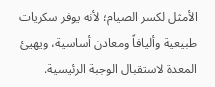الأمثل لكسر الصيام؛ لأنه يوفر سكريات طبيعية وأليافاً ومعادن أساسية، ويهيئ المعدة لاستقبال الوجبة الرئيسية.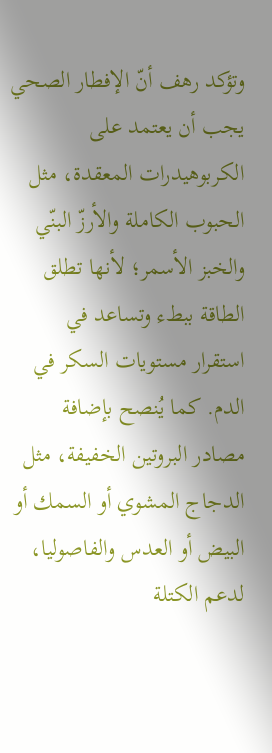وتؤكد رهف أنّ الإفطار الصحي يجب أن يعتمد على الكربوهيدرات المعقدة، مثل الحبوب الكاملة والأرزّ البنّي والخبز الأسمر؛ لأنها تطلق الطاقة ببطء وتساعد في استقرار مستويات السكر في الدم. كما يُنصح بإضافة مصادر البروتين الخفيفة، مثل الدجاج المشوي أو السمك أو البيض أو العدس والفاصوليا، لدعم الكتلة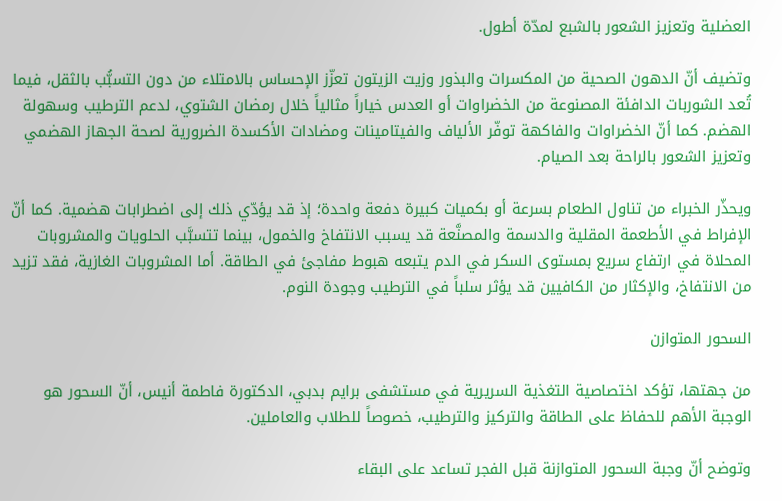العضلية وتعزيز الشعور بالشبع لمدّة أطول.

وتضيف أنّ الدهون الصحية من المكسرات والبذور وزيت الزيتون تعزّز الإحساس بالامتلاء من دون التسبُّب بالثقل، فيما تُعد الشوربات الدافئة المصنوعة من الخضراوات أو العدس خياراً مثالياً خلال رمضان الشتوي، لدعم الترطيب وسهولة الهضم. كما أنّ الخضراوات والفاكهة توفّر الألياف والفيتامينات ومضادات الأكسدة الضرورية لصحة الجهاز الهضمي وتعزيز الشعور بالراحة بعد الصيام.

ويحذّر الخبراء من تناول الطعام بسرعة أو بكميات كبيرة دفعة واحدة؛ إذ قد يؤدّي ذلك إلى اضطرابات هضمية. كما أنّ الإفراط في الأطعمة المقلية والدسمة والمصنَّعة قد يسبب الانتفاخ والخمول، بينما تتسبَّب الحلويات والمشروبات المحلاة في ارتفاع سريع بمستوى السكر في الدم يتبعه هبوط مفاجئ في الطاقة. أما المشروبات الغازية، فقد تزيد من الانتفاخ، والإكثار من الكافيين قد يؤثر سلباً في الترطيب وجودة النوم.

السحور المتوازن

من جهتها، تؤكد اختصاصية التغذية السريرية في مستشفى برايم بدبي، الدكتورة فاطمة أنيس، أنّ السحور هو الوجبة الأهم للحفاظ على الطاقة والتركيز والترطيب، خصوصاً للطلاب والعاملين.

وتوضح أنّ وجبة السحور المتوازنة قبل الفجر تساعد على البقاء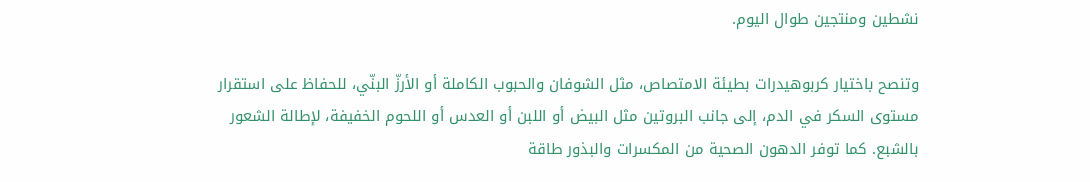نشطين ومنتجين طوال اليوم.

وتنصح باختيار كربوهيدرات بطيئة الامتصاص، مثل الشوفان والحبوب الكاملة أو الأرزّ البنّي، للحفاظ على استقرار مستوى السكر في الدم، إلى جانب البروتين مثل البيض أو اللبن أو العدس أو اللحوم الخفيفة، لإطالة الشعور بالشبع. كما توفر الدهون الصحية من المكسرات والبذور طاقة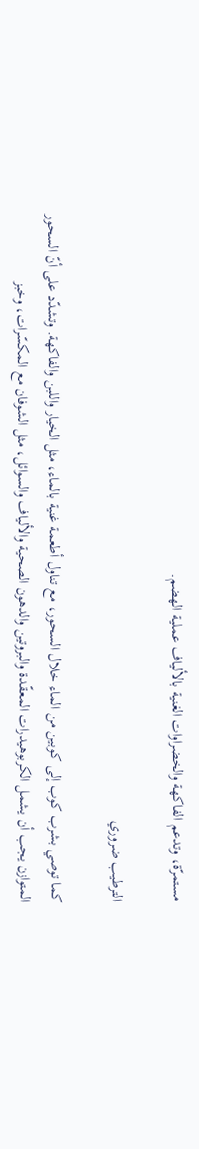مستمرّة، وتدعم الفاكهة والخضراوات الغنية بالألياف عملية الهضم.

الترطيب ضروري

كما توصي بشرب كوب إلى كوبين من الماء خلال السحور، مع تناول أطعمة غنية بالماء، مثل الخيار واللبن والفاكهة. وتشدّد على أنّ السحور المتوازن يجب أن يشمل الكربوهيدرات المعقّدة والبروتين والدهون الصحية والألياف والسوائل، مثل الشوفان مع المكسّرات، وخبز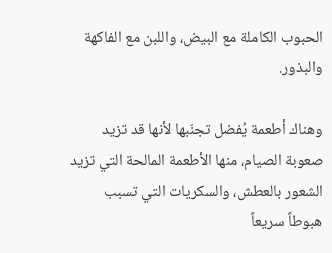الحبوب الكاملة مع البيض، واللبن مع الفاكهة والبذور.

وهناك أطعمة يُفضل تجنّبها لأنها قد تزيد صعوبة الصيام، منها الأطعمة المالحة التي تزيد الشعور بالعطش، والسكريات التي تسبب هبوطاً سريعاً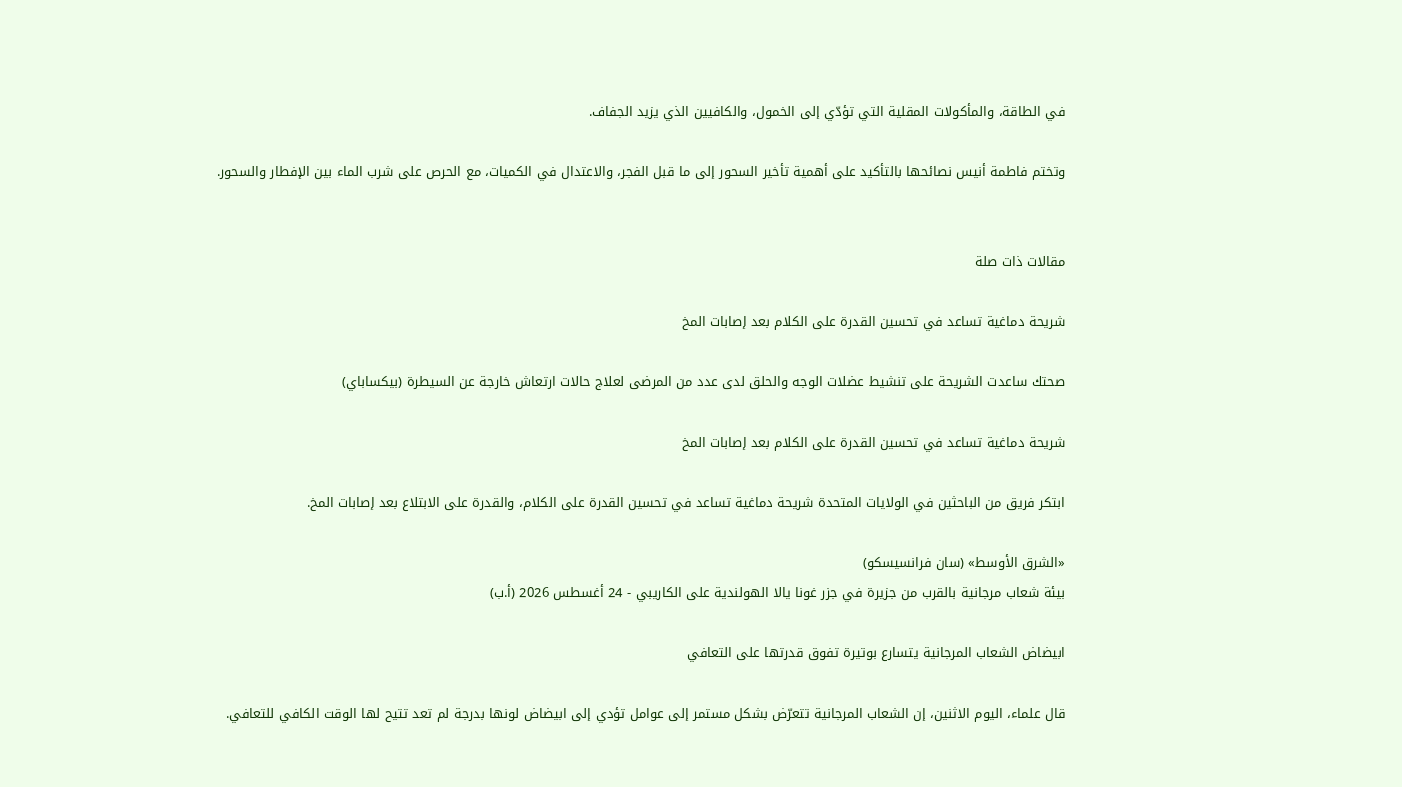في الطاقة، والمأكولات المقلية التي تؤدّي إلى الخمول، والكافيين الذي يزيد الجفاف.

وتختم فاطمة أنيس نصائحها بالتأكيد على أهمية تأخير السحور إلى ما قبل الفجر، والاعتدال في الكميات، مع الحرص على شرب الماء بين الإفطار والسحور.


مقالات ذات صلة

شريحة دماغية تساعد في تحسين القدرة على الكلام بعد إصابات المخ

صحتك ساعدت الشريحة على تنشيط عضلات الوجه والحلق لدى عدد من المرضى لعلاج حالات ارتعاش خارجة عن السيطرة (بيكساباي)

شريحة دماغية تساعد في تحسين القدرة على الكلام بعد إصابات المخ

ابتكر فريق من الباحثين في الولايات المتحدة شريحة دماغية تساعد في تحسين القدرة على الكلام، والقدرة على الابتلاع بعد إصابات المخ.

«الشرق الأوسط» (سان فرانسيسكو)
بيئة شعاب مرجانية بالقرب من جزيرة في جزر غونا يالا الهولندية على الكاريبي - 24 أغسطس 2026 (أ.ب)

ابيضاض الشعاب المرجانية يتسارع بوتيرة تفوق قدرتها على التعافي

قال علماء، اليوم الاثنين، إن الشعاب المرجانية تتعرّض بشكل مستمر إلى عوامل تؤدي إلى ابيضاض لونها بدرجة لم تعد تتيح لها الوقت الكافي للتعافي.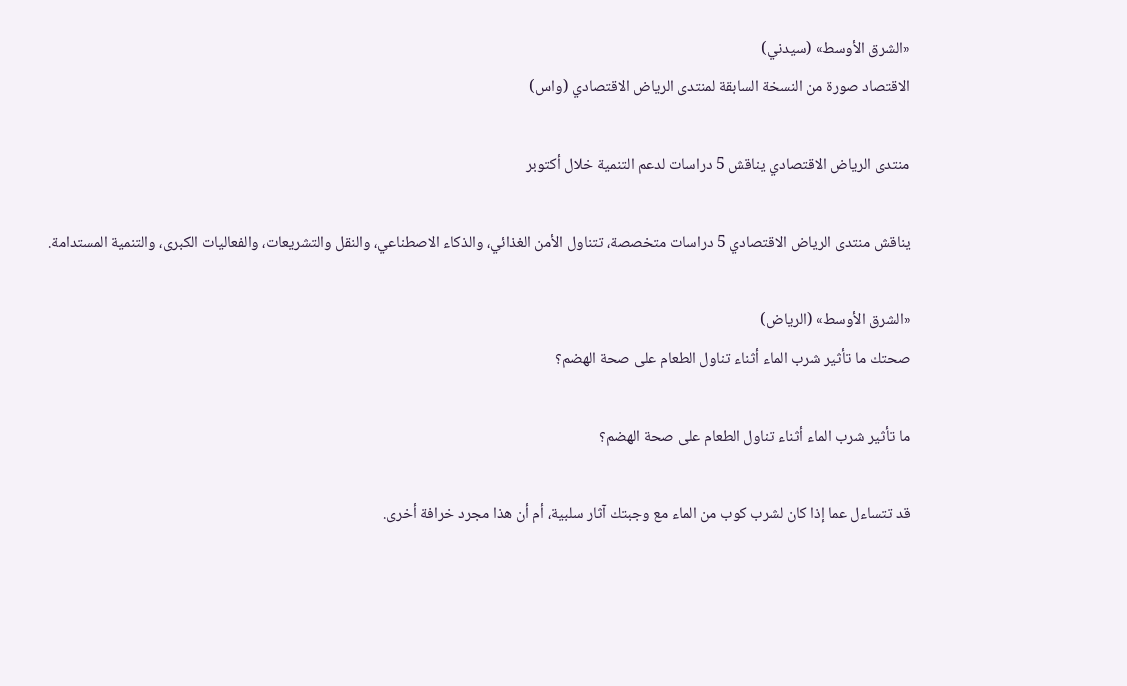«الشرق الأوسط» (سيدني)
الاقتصاد صورة من النسخة السابقة لمنتدى الرياض الاقتصادي (واس)

منتدى الرياض الاقتصادي يناقش 5 دراسات لدعم التنمية خلال أكتوبر

يناقش منتدى الرياض الاقتصادي 5 دراسات متخصصة، تتناول الأمن الغذائي، والذكاء الاصطناعي، والنقل والتشريعات، والفعاليات الكبرى، والتنمية المستدامة.

«الشرق الأوسط» (الرياض)
صحتك ما تأثير شرب الماء أثناء تناول الطعام على صحة الهضم؟

ما تأثير شرب الماء أثناء تناول الطعام على صحة الهضم؟

قد تتساءل عما إذا كان لشرب كوب من الماء مع وجبتك آثار سلبية، أم أن هذا مجرد خرافة أخرى.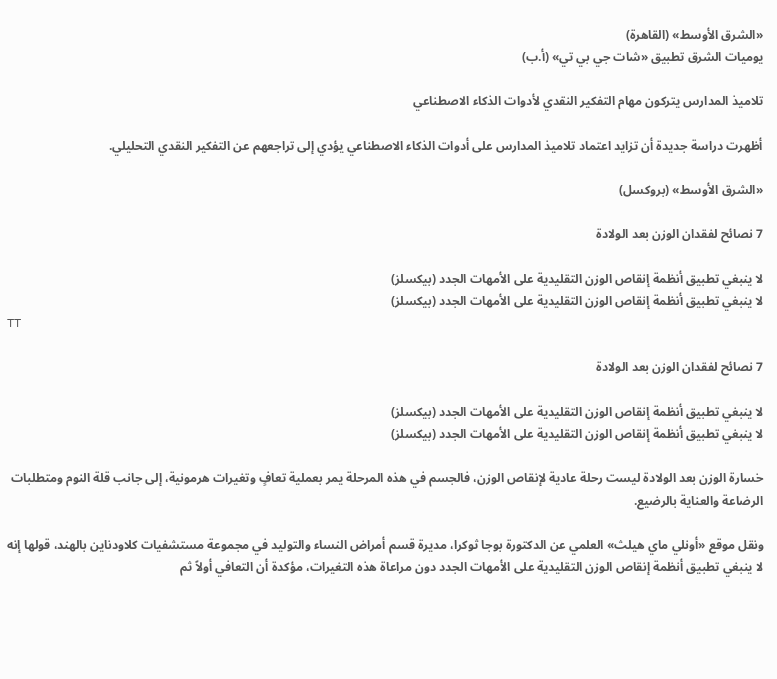«الشرق الأوسط» (القاهرة)
يوميات الشرق تطبيق «شات جي بي تي» (أ.ب)

تلاميذ المدارس يتركون مهام التفكير النقدي لأدوات الذكاء الاصطناعي

أظهرت دراسة جديدة أن تزايد اعتماد تلاميذ المدارس على أدوات الذكاء الاصطناعي يؤدي إلى تراجعهم عن التفكير النقدي التحليلي.

«الشرق الأوسط» (بروكسل)

7 نصائح لفقدان الوزن بعد الولادة

لا ينبغي تطبيق أنظمة إنقاص الوزن التقليدية على الأمهات الجدد (بيكسلز)
لا ينبغي تطبيق أنظمة إنقاص الوزن التقليدية على الأمهات الجدد (بيكسلز)
TT

7 نصائح لفقدان الوزن بعد الولادة

لا ينبغي تطبيق أنظمة إنقاص الوزن التقليدية على الأمهات الجدد (بيكسلز)
لا ينبغي تطبيق أنظمة إنقاص الوزن التقليدية على الأمهات الجدد (بيكسلز)

خسارة الوزن بعد الولادة ليست رحلة عادية لإنقاص الوزن، فالجسم في هذه المرحلة يمر بعملية تعافٍ وتغيرات هرمونية، إلى جانب قلة النوم ومتطلبات الرضاعة والعناية بالرضيع.

ونقل موقع «أونلي ماي هيلث» العلمي عن الدكتورة بوجا ثوكرا، مديرة قسم أمراض النساء والتوليد في مجموعة مستشفيات كلاودناين بالهند، قولها إنه لا ينبغي تطبيق أنظمة إنقاص الوزن التقليدية على الأمهات الجدد دون مراعاة هذه التغيرات، مؤكدة أن التعافي أولاً ثم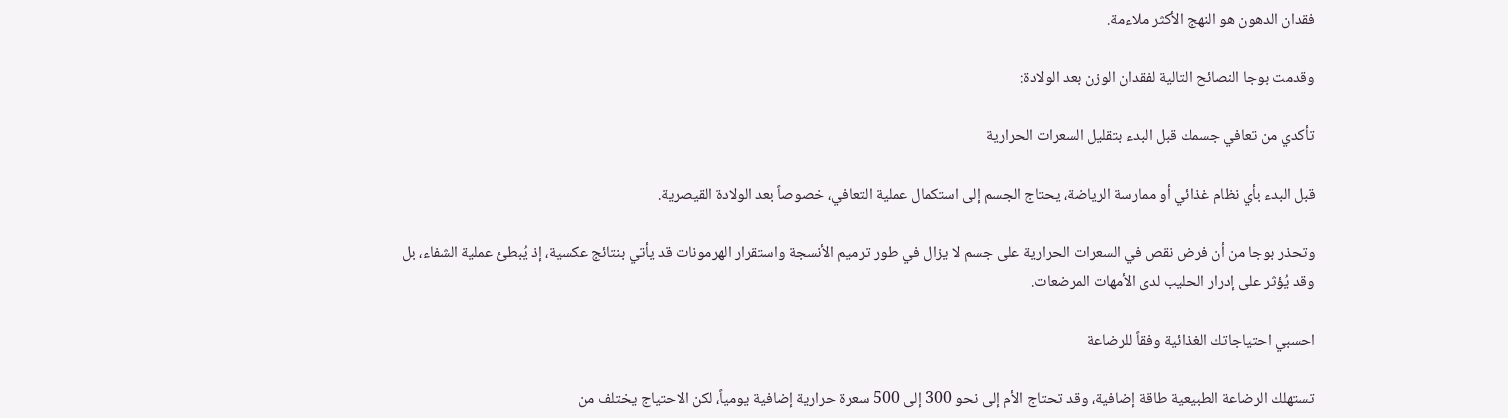فقدان الدهون هو النهج الأكثر ملاءمة.

وقدمت بوجا النصائح التالية لفقدان الوزن بعد الولادة:

تأكدي من تعافي جسمك قبل البدء بتقليل السعرات الحرارية

قبل البدء بأي نظام غذائي أو ممارسة الرياضة، يحتاج الجسم إلى استكمال عملية التعافي، خصوصاً بعد الولادة القيصرية.

وتحذر بوجا من أن فرض نقص في السعرات الحرارية على جسم لا يزال في طور ترميم الأنسجة واستقرار الهرمونات قد يأتي بنتائج عكسية، إذ يُبطئ عملية الشفاء، بل وقد يُؤثر على إدرار الحليب لدى الأمهات المرضعات.

احسبي احتياجاتك الغذائية وفقاً للرضاعة

تستهلك الرضاعة الطبيعية طاقة إضافية، وقد تحتاج الأم إلى نحو 300 إلى 500 سعرة حرارية إضافية يومياً، لكن الاحتياج يختلف من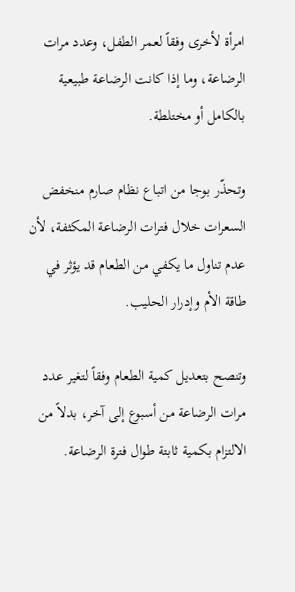امرأة لأخرى وفقاً لعمر الطفل، وعدد مرات الرضاعة، وما إذا كانت الرضاعة طبيعية بالكامل أو مختلطة.

وتحذّر بوجا من اتباع نظام صارم منخفض السعرات خلال فترات الرضاعة المكثفة، لأن عدم تناول ما يكفي من الطعام قد يؤثر في طاقة الأم وإدرار الحليب.

وتنصح بتعديل كمية الطعام وفقاً لتغير عدد مرات الرضاعة من أسبوع إلى آخر، بدلاً من الالتزام بكمية ثابتة طوال فترة الرضاعة.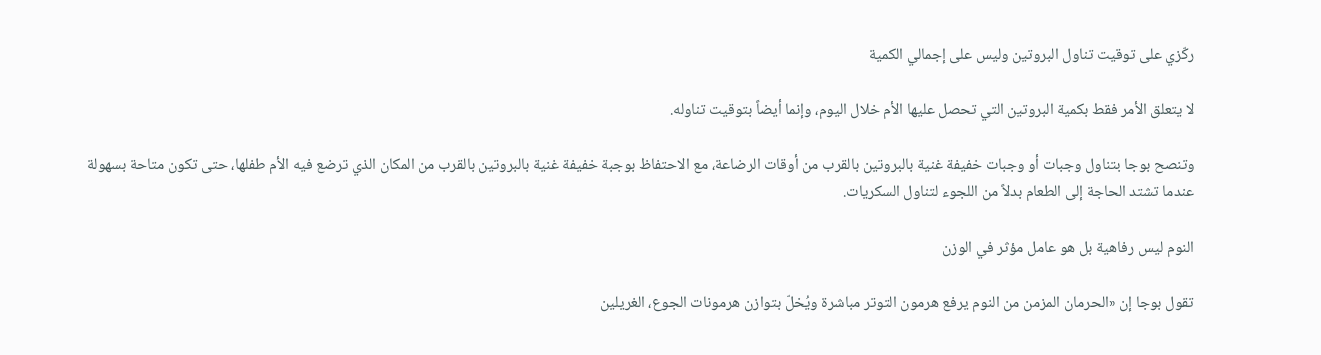ركّزي على توقيت تناول البروتين وليس على إجمالي الكمية

لا يتعلق الأمر فقط بكمية البروتين التي تحصل عليها الأم خلال اليوم، وإنما أيضاً بتوقيت تناوله.

وتنصح بوجا بتناول وجبات أو وجبات خفيفة غنية بالبروتين بالقرب من أوقات الرضاعة، مع الاحتفاظ بوجبة خفيفة غنية بالبروتين بالقرب من المكان الذي ترضع فيه الأم طفلها، حتى تكون متاحة بسهولة عندما تشتد الحاجة إلى الطعام بدلاً من اللجوء لتناول السكريات.

النوم ليس رفاهية بل هو عامل مؤثر في الوزن

تقول بوجا إن «الحرمان المزمن من النوم يرفع هرمون التوتر مباشرة ويُخلّ بتوازن هرمونات الجوع، الغريلين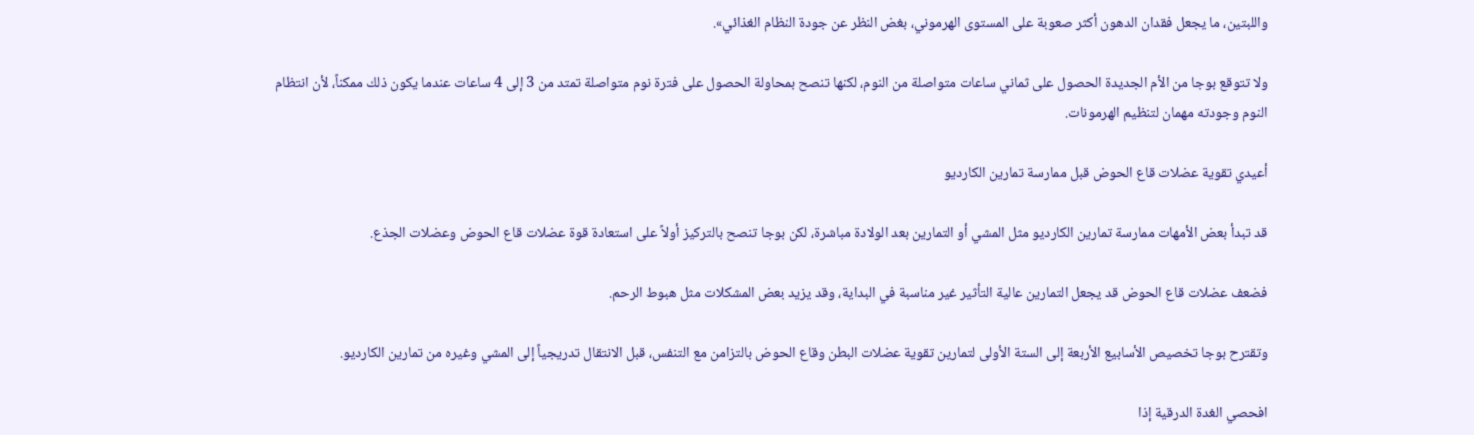واللبتين، ما يجعل فقدان الدهون أكثر صعوبة على المستوى الهرموني، بغض النظر عن جودة النظام الغذائي».

ولا تتوقع بوجا من الأم الجديدة الحصول على ثماني ساعات متواصلة من النوم، لكنها تنصح بمحاولة الحصول على فترة نوم متواصلة تمتد من 3 إلى 4 ساعات عندما يكون ذلك ممكناً، لأن انتظام النوم وجودته مهمان لتنظيم الهرمونات.

أعيدي تقوية عضلات قاع الحوض قبل ممارسة تمارين الكارديو

قد تبدأ بعض الأمهات ممارسة تمارين الكارديو مثل المشي أو التمارين بعد الولادة مباشرة، لكن بوجا تنصح بالتركيز أولاً على استعادة قوة عضلات قاع الحوض وعضلات الجذع.

فضعف عضلات قاع الحوض قد يجعل التمارين عالية التأثير غير مناسبة في البداية، وقد يزيد بعض المشكلات مثل هبوط الرحم.

وتقترح بوجا تخصيص الأسابيع الأربعة إلى الستة الأولى لتمارين تقوية عضلات البطن وقاع الحوض بالتزامن مع التنفس، قبل الانتقال تدريجياً إلى المشي وغيره من تمارين الكارديو.

افحصي الغدة الدرقية إذا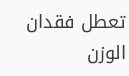تعطل فقدان الوزن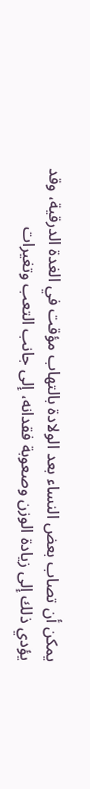يمكن أن تصاب بعض النساء بعد الولادة بالتهاب مؤقت في الغدة الدرقية، وقد يؤدي ذلك إلى زيادة الوزن وصعوبة فقدانه، إلى جانب التعب وتغيرات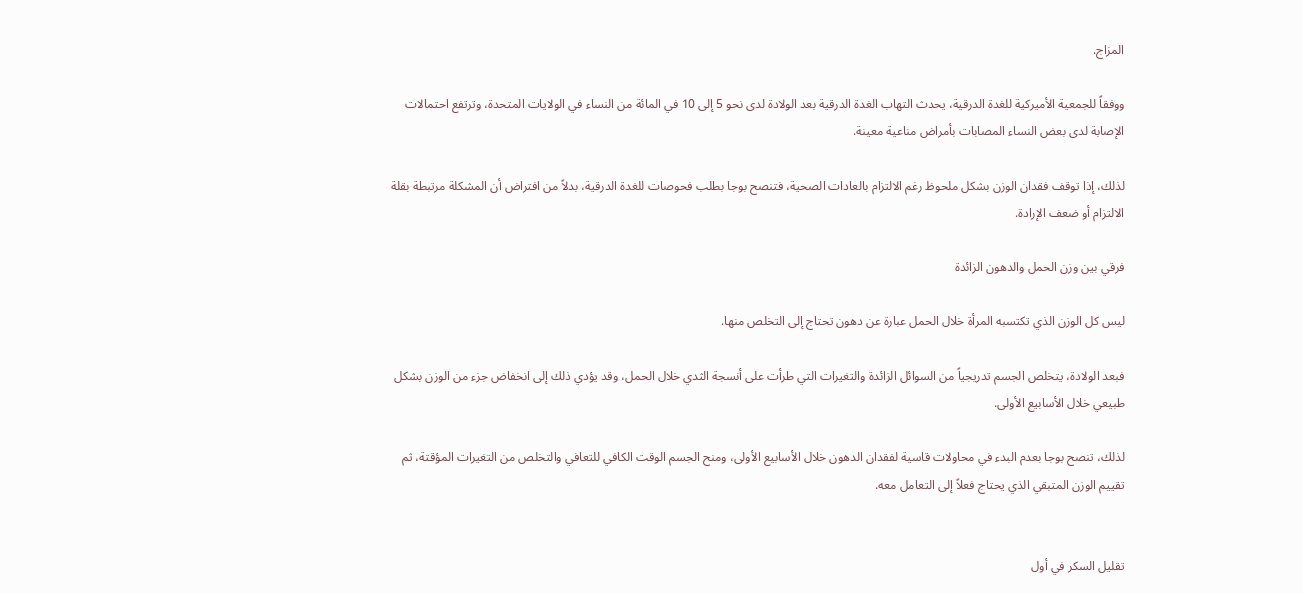المزاج.

ووفقاً للجمعية الأميركية للغدة الدرقية، يحدث التهاب الغدة الدرقية بعد الولادة لدى نحو 5 إلى 10 في المائة من النساء في الولايات المتحدة، وترتفع احتمالات الإصابة لدى بعض النساء المصابات بأمراض مناعية معينة.

لذلك، إذا توقف فقدان الوزن بشكل ملحوظ رغم الالتزام بالعادات الصحية، فتنصح بوجا بطلب فحوصات للغدة الدرقية، بدلاً من افتراض أن المشكلة مرتبطة بقلة الالتزام أو ضعف الإرادة.

فرقي بين وزن الحمل والدهون الزائدة

ليس كل الوزن الذي تكتسبه المرأة خلال الحمل عبارة عن دهون تحتاج إلى التخلص منها.

فبعد الولادة، يتخلص الجسم تدريجياً من السوائل الزائدة والتغيرات التي طرأت على أنسجة الثدي خلال الحمل، وقد يؤدي ذلك إلى انخفاض جزء من الوزن بشكل طبيعي خلال الأسابيع الأولى.

لذلك، تنصح بوجا بعدم البدء في محاولات قاسية لفقدان الدهون خلال الأسابيع الأولى، ومنح الجسم الوقت الكافي للتعافي والتخلص من التغيرات المؤقتة، ثم تقييم الوزن المتبقي الذي يحتاج فعلاً إلى التعامل معه.


تقليل السكر في أول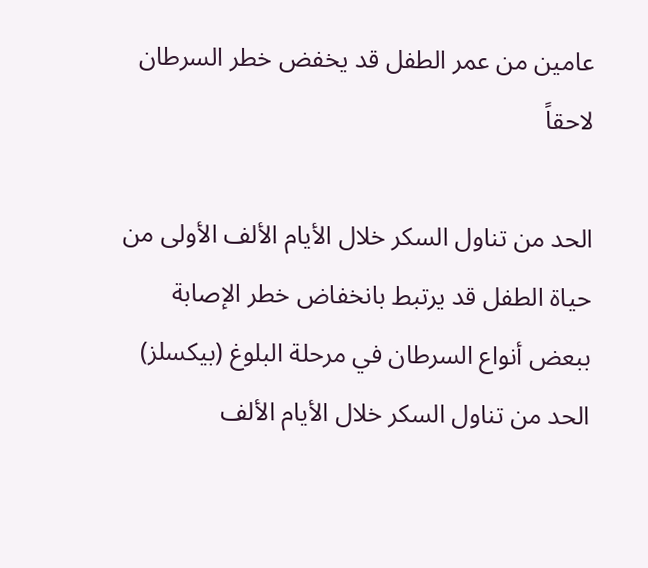عامين من عمر الطفل قد يخفض خطر السرطان لاحقاً

الحد من تناول السكر خلال الأيام الألف الأولى من حياة الطفل قد يرتبط بانخفاض خطر الإصابة ببعض أنواع السرطان في مرحلة البلوغ (بيكسلز)
الحد من تناول السكر خلال الأيام الألف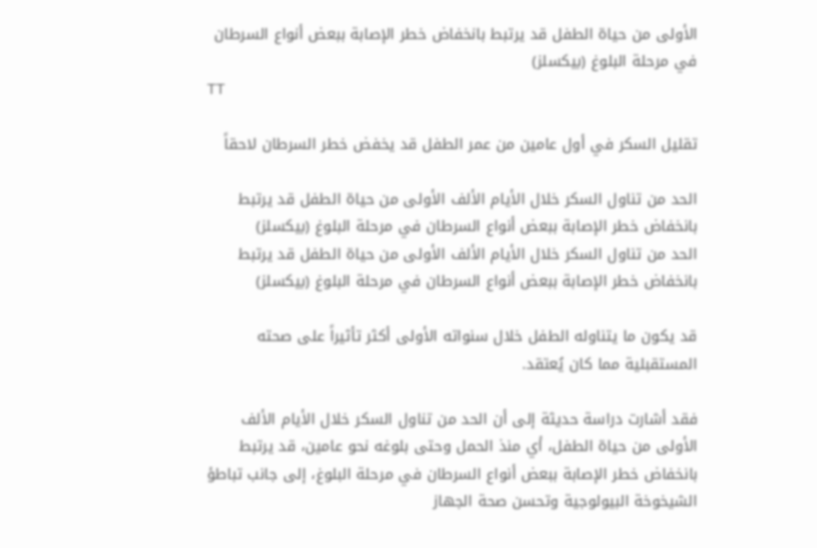الأولى من حياة الطفل قد يرتبط بانخفاض خطر الإصابة ببعض أنواع السرطان في مرحلة البلوغ (بيكسلز)
TT

تقليل السكر في أول عامين من عمر الطفل قد يخفض خطر السرطان لاحقاً

الحد من تناول السكر خلال الأيام الألف الأولى من حياة الطفل قد يرتبط بانخفاض خطر الإصابة ببعض أنواع السرطان في مرحلة البلوغ (بيكسلز)
الحد من تناول السكر خلال الأيام الألف الأولى من حياة الطفل قد يرتبط بانخفاض خطر الإصابة ببعض أنواع السرطان في مرحلة البلوغ (بيكسلز)

قد يكون ما يتناوله الطفل خلال سنواته الأولى أكثر تأثيراً على صحته المستقبلية مما كان يُعتقد.

فقد أشارت دراسة حديثة إلى أن الحد من تناول السكر خلال الأيام الألف الأولى من حياة الطفل، أي منذ الحمل وحتى بلوغه نحو عامين، قد يرتبط بانخفاض خطر الإصابة ببعض أنواع السرطان في مرحلة البلوغ، إلى جانب تباطؤ الشيخوخة البيولوجية وتحسن صحة الجهاز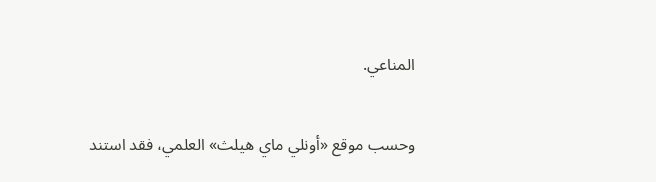المناعي.

وحسب موقع «أونلي ماي هيلث» العلمي، فقد استند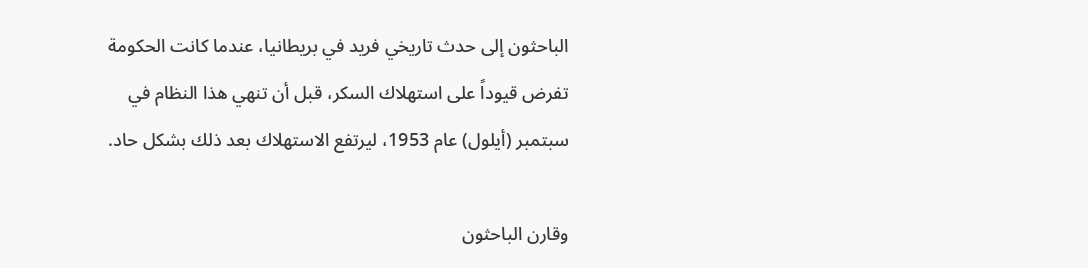الباحثون إلى حدث تاريخي فريد في بريطانيا، عندما كانت الحكومة تفرض قيوداً على استهلاك السكر، قبل أن تنهي هذا النظام في سبتمبر (أيلول) عام 1953، ليرتفع الاستهلاك بعد ذلك بشكل حاد.

وقارن الباحثون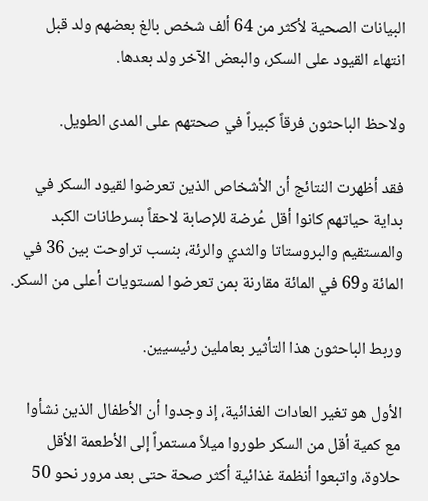البيانات الصحية لأكثر من 64 ألف شخص بالغ بعضهم ولد قبل انتهاء القيود على السكر، والبعض الآخر ولد بعدها.

ولاحظ الباحثون فرقاً كبيراً في صحتهم على المدى الطويل.

فقد أظهرت النتائج أن الأشخاص الذين تعرضوا لقيود السكر في بداية حياتهم كانوا أقل عُرضة للإصابة لاحقاً بسرطانات الكبد والمستقيم والبروستاتا والثدي والرئة، بنسب تراوحت بين 36 في المائة و69 في المائة مقارنة بمن تعرضوا لمستويات أعلى من السكر.

وربط الباحثون هذا التأثير بعاملين رئيسيين.

الأول هو تغير العادات الغذائية، إذ وجدوا أن الأطفال الذين نشأوا مع كمية أقل من السكر طوروا ميلاً مستمراً إلى الأطعمة الأقل حلاوة، واتبعوا أنظمة غذائية أكثر صحة حتى بعد مرور نحو 50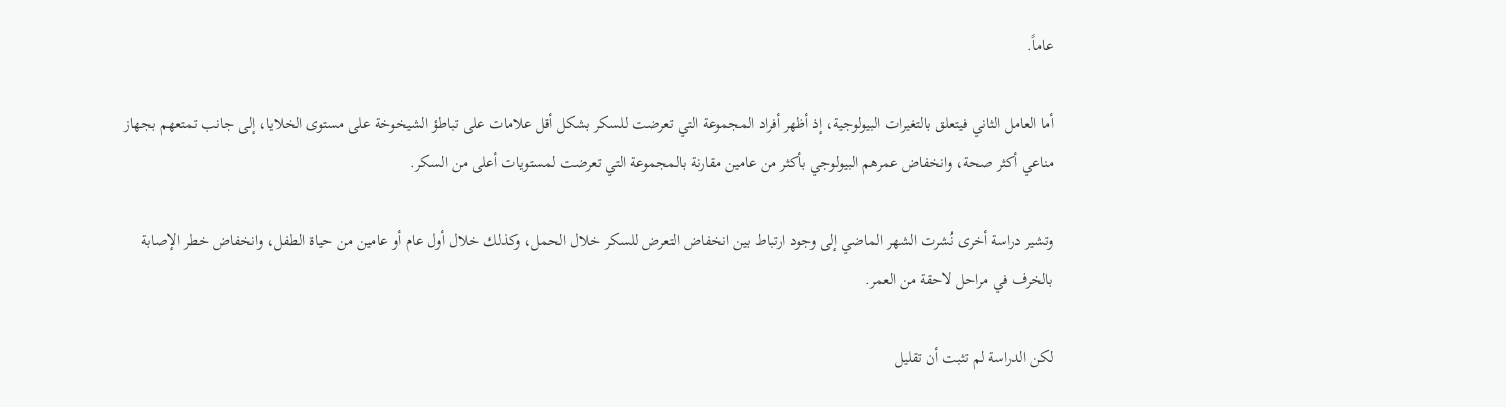عاماً.

أما العامل الثاني فيتعلق بالتغيرات البيولوجية، إذ أظهر أفراد المجموعة التي تعرضت للسكر بشكل أقل علامات على تباطؤ الشيخوخة على مستوى الخلايا، إلى جانب تمتعهم بجهاز مناعي أكثر صحة، وانخفاض عمرهم البيولوجي بأكثر من عامين مقارنة بالمجموعة التي تعرضت لمستويات أعلى من السكر.

وتشير دراسة أخرى نُشرت الشهر الماضي إلى وجود ارتباط بين انخفاض التعرض للسكر خلال الحمل، وكذلك خلال أول عام أو عامين من حياة الطفل، وانخفاض خطر الإصابة بالخرف في مراحل لاحقة من العمر.

لكن الدراسة لم تثبت أن تقليل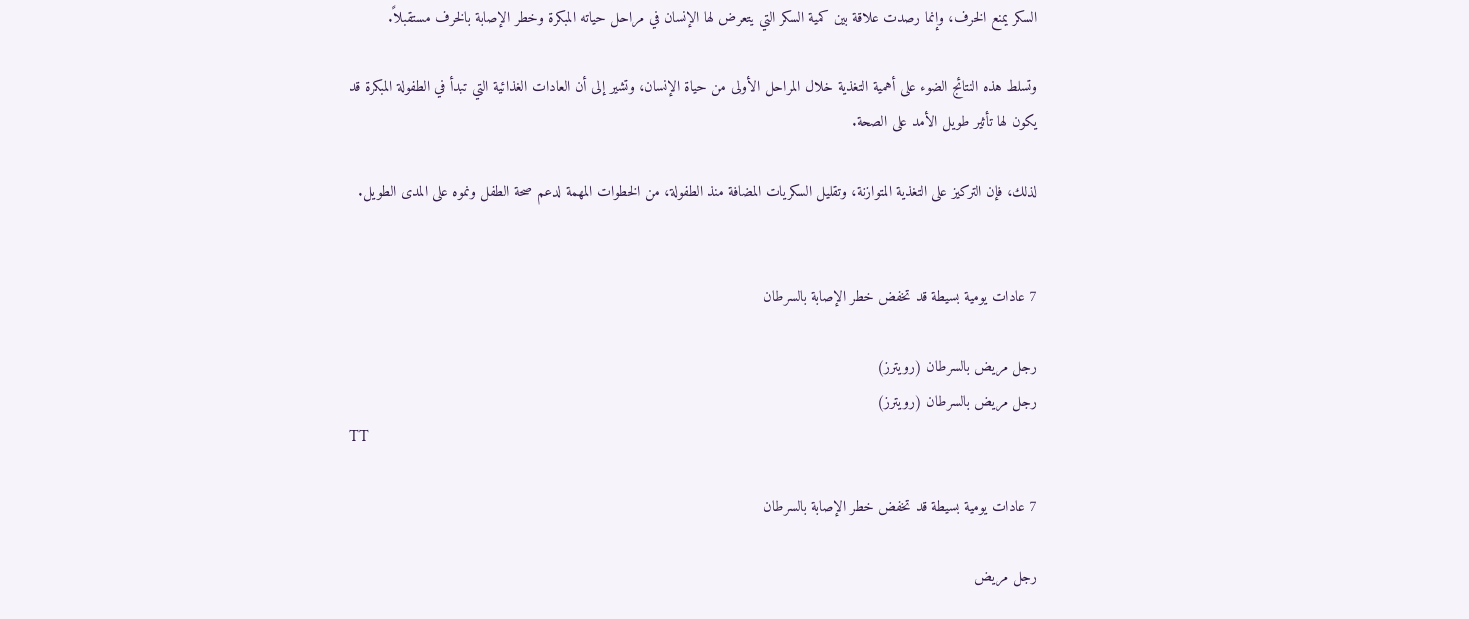السكر يمنع الخرف، وإنما رصدت علاقة بين كمية السكر التي يتعرض لها الإنسان في مراحل حياته المبكرة وخطر الإصابة بالخرف مستقبلاً.

وتسلط هذه النتائج الضوء على أهمية التغذية خلال المراحل الأولى من حياة الإنسان، وتشير إلى أن العادات الغذائية التي تبدأ في الطفولة المبكرة قد يكون لها تأثير طويل الأمد على الصحة.

لذلك، فإن التركيز على التغذية المتوازنة، وتقليل السكريات المضافة منذ الطفولة، من الخطوات المهمة لدعم صحة الطفل ونموه على المدى الطويل.


7 عادات يومية بسيطة قد تخفض خطر الإصابة بالسرطان

رجل مريض بالسرطان (رويترز)
رجل مريض بالسرطان (رويترز)
TT

7 عادات يومية بسيطة قد تخفض خطر الإصابة بالسرطان

رجل مريض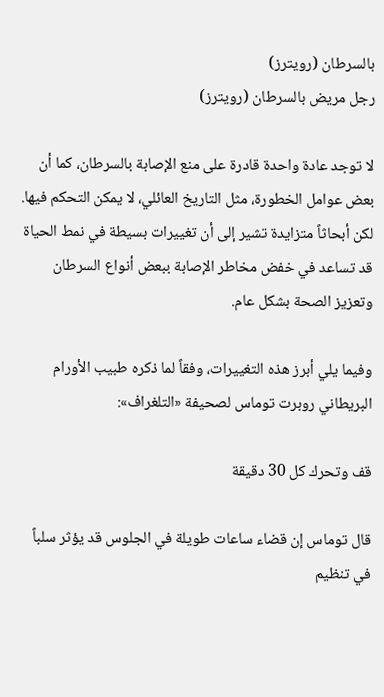بالسرطان (رويترز)
رجل مريض بالسرطان (رويترز)

لا توجد عادة واحدة قادرة على منع الإصابة بالسرطان، كما أن بعض عوامل الخطورة، مثل التاريخ العائلي، لا يمكن التحكم فيها. لكن أبحاثاً متزايدة تشير إلى أن تغييرات بسيطة في نمط الحياة قد تساعد في خفض مخاطر الإصابة ببعض أنواع السرطان وتعزيز الصحة بشكل عام.

وفيما يلي أبرز هذه التغييرات، وفقاً لما ذكره طبيب الأورام البريطاني روبرت توماس لصحيفة «التلغراف»:

قف وتحرك كل 30 دقيقة

قال توماس إن قضاء ساعات طويلة في الجلوس قد يؤثر سلباً في تنظيم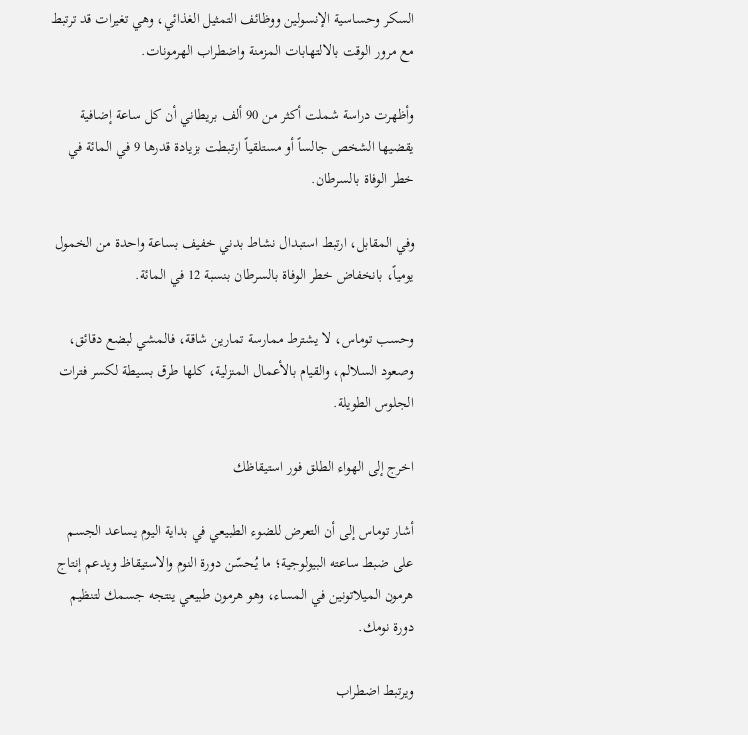السكر وحساسية الإنسولين ووظائف التمثيل الغذائي، وهي تغيرات قد ترتبط مع مرور الوقت بالالتهابات المزمنة واضطراب الهرمونات.

وأظهرت دراسة شملت أكثر من 90 ألف بريطاني أن كل ساعة إضافية يقضيها الشخص جالساً أو مستلقياً ارتبطت بزيادة قدرها 9 في المائة في خطر الوفاة بالسرطان.

وفي المقابل، ارتبط استبدال نشاط بدني خفيف بساعة واحدة من الخمول يومياً، بانخفاض خطر الوفاة بالسرطان بنسبة 12 في المائة.

وحسب توماس، لا يشترط ممارسة تمارين شاقة، فالمشي لبضع دقائق، وصعود السلالم، والقيام بالأعمال المنزلية، كلها طرق بسيطة لكسر فترات الجلوس الطويلة.

اخرج إلى الهواء الطلق فور استيقاظك

أشار توماس إلى أن التعرض للضوء الطبيعي في بداية اليوم يساعد الجسم على ضبط ساعته البيولوجية؛ ما يُحسّن دورة النوم والاستيقاظ ويدعم إنتاج هرمون الميلاتونين في المساء، وهو هرمون طبيعي ينتجه جسمك لتنظيم دورة نومك.

ويرتبط اضطراب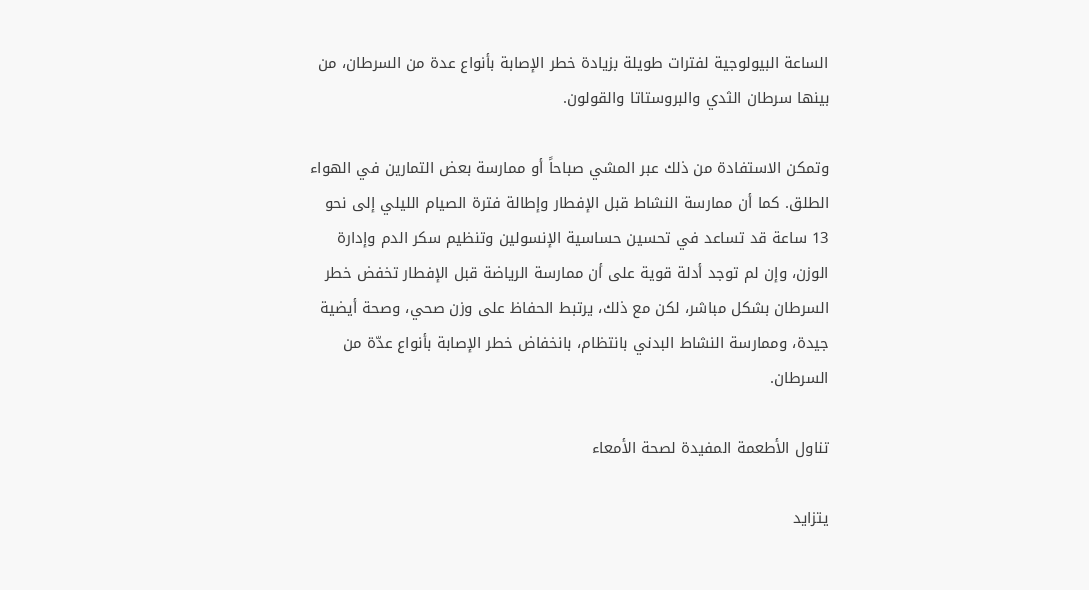الساعة البيولوجية لفترات طويلة بزيادة خطر الإصابة بأنواع عدة من السرطان، من بينها سرطان الثدي والبروستاتا والقولون.

وتمكن الاستفادة من ذلك عبر المشي صباحاً أو ممارسة بعض التمارين في الهواء الطلق. كما أن ممارسة النشاط قبل الإفطار وإطالة فترة الصيام الليلي إلى نحو 13 ساعة قد تساعد في تحسين حساسية الإنسولين وتنظيم سكر الدم وإدارة الوزن، وإن لم توجد أدلة قوية على أن ممارسة الرياضة قبل الإفطار تخفض خطر السرطان بشكل مباشر، لكن مع ذلك، يرتبط الحفاظ على وزن صحي، وصحة أيضية جيدة، وممارسة النشاط البدني بانتظام، بانخفاض خطر الإصابة بأنواع عدّة من السرطان.

تناول الأطعمة المفيدة لصحة الأمعاء

يتزايد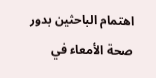اهتمام الباحثين بدور صحة الأمعاء في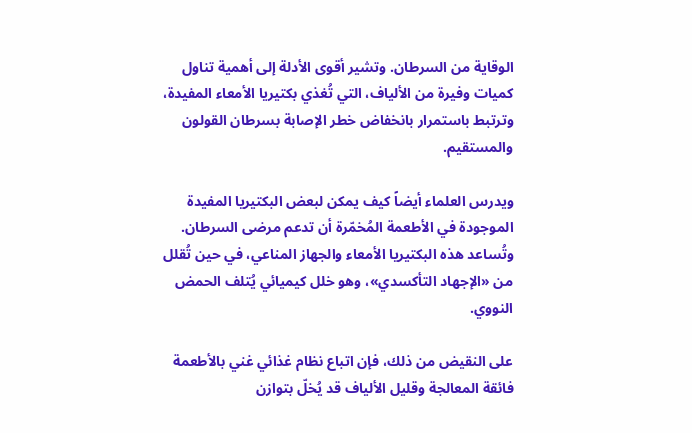الوقاية من السرطان. وتشير أقوى الأدلة إلى أهمية تناول كميات وفيرة من الألياف، التي تُغذي بكتيريا الأمعاء المفيدة، وترتبط باستمرار بانخفاض خطر الإصابة بسرطان القولون والمستقيم.

ويدرس العلماء أيضاً كيف يمكن لبعض البكتيريا المفيدة الموجودة في الأطعمة المُخمّرة أن تدعم مرضى السرطان. وتُساعد هذه البكتيريا الأمعاء والجهاز المناعي، في حين تُقلل من «الإجهاد التأكسدي»، وهو خلل كيميائي يُتلف الحمض النووي.

على النقيض من ذلك، فإن اتباع نظام غذائي غني بالأطعمة فائقة المعالجة وقليل الألياف قد يُخلّ بتوازن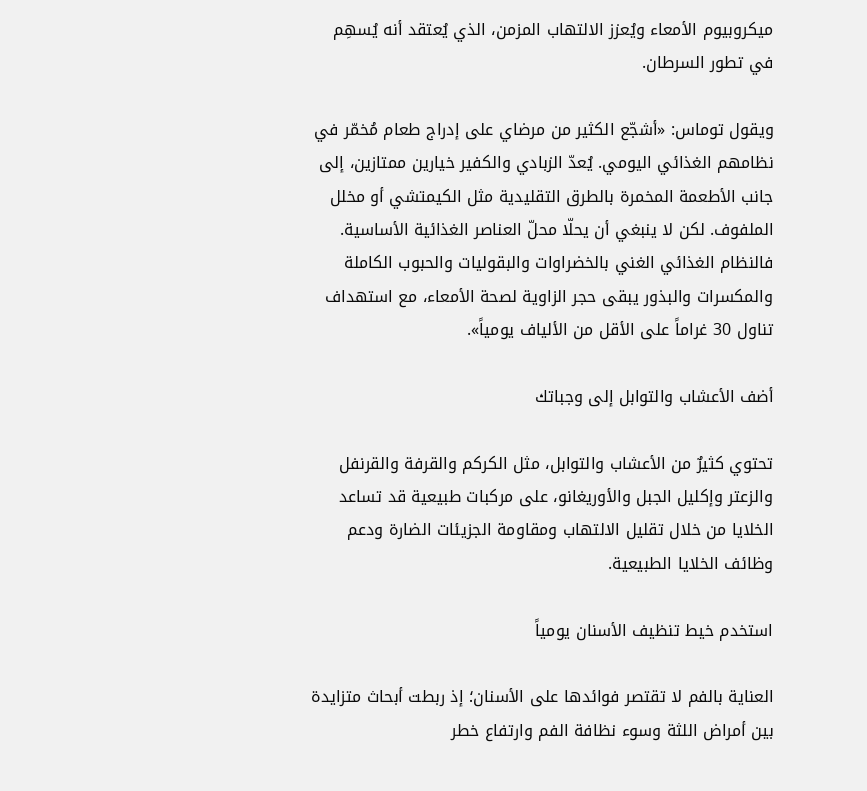ميكروبيوم الأمعاء ويُعزز الالتهاب المزمن، الذي يُعتقد أنه يُسهِم في تطور السرطان.

ويقول توماس: «أشجّع الكثير من مرضاي على إدراج طعام مُخمّر في نظامهم الغذائي اليومي. يُعدّ الزبادي والكفير خيارين ممتازين، إلى جانب الأطعمة المخمرة بالطرق التقليدية مثل الكيمتشي أو مخلل الملفوف. لكن لا ينبغي أن يحلّا محلّ العناصر الغذائية الأساسية. فالنظام الغذائي الغني بالخضراوات والبقوليات والحبوب الكاملة والمكسرات والبذور يبقى حجر الزاوية لصحة الأمعاء، مع استهداف تناول 30 غراماً على الأقل من الألياف يومياً».

أضف الأعشاب والتوابل إلى وجباتك

تحتوي كثيرٌ من الأعشاب والتوابل، مثل الكركم والقرفة والقرنفل والزعتر وإكليل الجبل والأوريغانو، على مركبات طبيعية قد تساعد الخلايا من خلال تقليل الالتهاب ومقاومة الجزيئات الضارة ودعم وظائف الخلايا الطبيعية.

استخدم خيط تنظيف الأسنان يومياً

العناية بالفم لا تقتصر فوائدها على الأسنان؛ إذ ربطت أبحاث متزايدة بين أمراض اللثة وسوء نظافة الفم وارتفاع خطر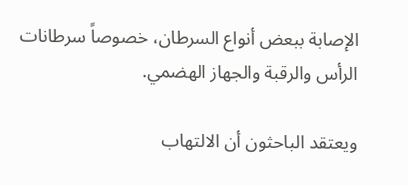الإصابة ببعض أنواع السرطان، خصوصاً سرطانات الرأس والرقبة والجهاز الهضمي.

ويعتقد الباحثون أن الالتهاب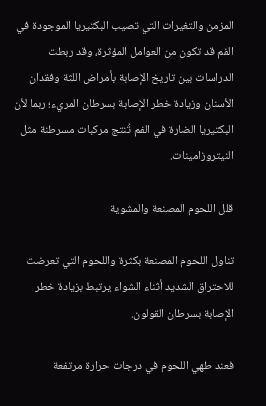المزمن والتغيرات التي تصيب البكتيريا الموجودة في الفم قد تكون من العوامل المؤثرة، وقد ربطت الدراسات بين تاريخ الإصابة بأمراض اللثة وفقدان الأسنان وزيادة خطر الإصابة بسرطان المريء؛ ربما لأن البكتيريا الضارة في الفم تُنتج مركبات مسرطنة مثل النيتروزامينات.

قلل اللحوم المصنعة والمشوية

تناول اللحوم المصنعة بكثرة واللحوم التي تعرضت للاحتراق الشديد أثناء الشواء يرتبط بزيادة خطر الإصابة بسرطان القولون.

فعند طهي اللحوم في درجات حرارة مرتفعة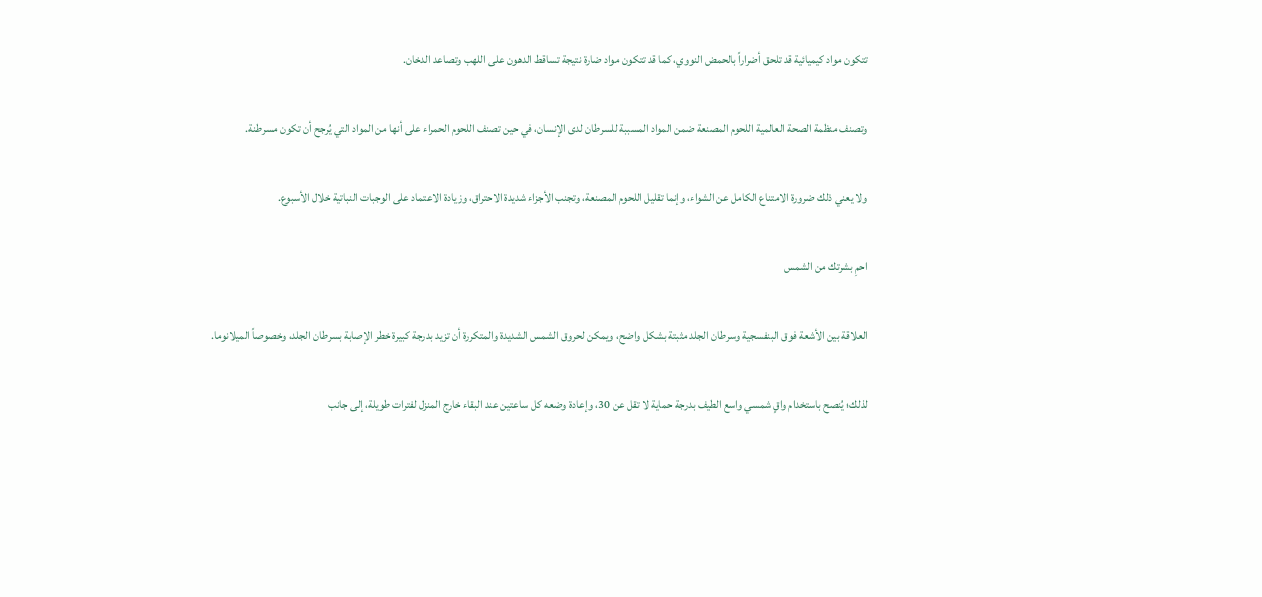تتكون مواد كيميائية قد تلحق أضراراً بالحمض النووي، كما قد تتكون مواد ضارة نتيجة تساقط الدهون على اللهب وتصاعد الدخان.

وتصنف منظمة الصحة العالمية اللحوم المصنعة ضمن المواد المسببة للسرطان لدى الإنسان، في حين تصنف اللحوم الحمراء على أنها من المواد التي يُرجح أن تكون مسرطنة.

ولا يعني ذلك ضرورة الامتناع الكامل عن الشواء، وإنما تقليل اللحوم المصنعة، وتجنب الأجزاء شديدة الاحتراق، وزيادة الاعتماد على الوجبات النباتية خلال الأسبوع.

احمِ بشرتك من الشمس

العلاقة بين الأشعة فوق البنفسجية وسرطان الجلد مثبتة بشكل واضح، ويمكن لحروق الشمس الشديدة والمتكررة أن تزيد بدرجة كبيرة خطر الإصابة بسرطان الجلد، وخصوصاً الميلانوما.

لذلك؛ يُنصح باستخدام واقٍ شمسي واسع الطيف بدرجة حماية لا تقل عن 30، وإعادة وضعه كل ساعتين عند البقاء خارج المنزل لفترات طويلة، إلى جانب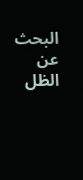البحث عن الظل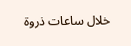خلال ساعات ذروة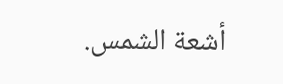أشعة الشمس.